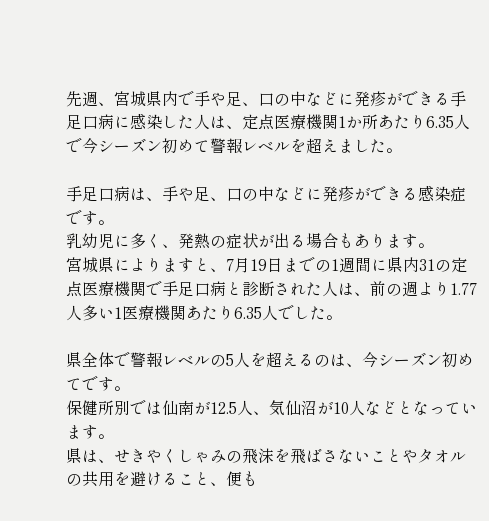先週、宮城県内で手や足、口の中などに発疹ができる手足口病に感染した人は、定点医療機関1か所あたり6.35人で今シーズン初めて警報レベルを超えました。

手足口病は、手や足、口の中などに発疹ができる感染症です。
乳幼児に多く、発熱の症状が出る場合もあります。
宮城県によりますと、7月19日までの1週間に県内31の定点医療機関で手足口病と診断された人は、前の週より1.77人多い1医療機関あたり6.35人でした。

県全体で警報レベルの5人を超えるのは、今シーズン初めてです。
保健所別では仙南が12.5人、気仙沼が10人などとなっています。
県は、せきやくしゃみの飛沫を飛ばさないことやタオルの共用を避けること、便も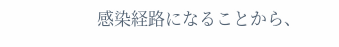感染経路になることから、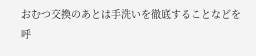おむつ交換のあとは手洗いを徹底することなどを呼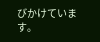びかけています。